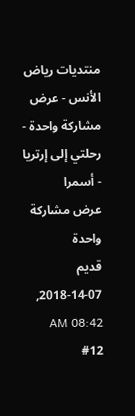منتديات رياض الأنس - عرض مشاركة واحدة - رحلتي إلى إرتريا - أسمرا
عرض مشاركة واحدة
قديم 07-14-2018, 08:42 AM   #12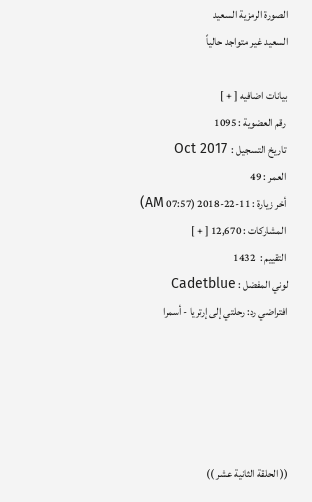الصورة الرمزية السعيد
السعيد غير متواجد حالياً

بيانات اضافيه [ + ]
 رقم العضوية : 1095
 تاريخ التسجيل :  Oct 2017
 العمر : 49
 أخر زيارة : 11-22-2018 (07:57 AM)
 المشاركات : 12,670 [ + ]
 التقييم :  1432
لوني المفضل : Cadetblue
افتراضي رد: رحلتي إلى إرتريا - أسمرا





(( الحلقة الثانية عشر ))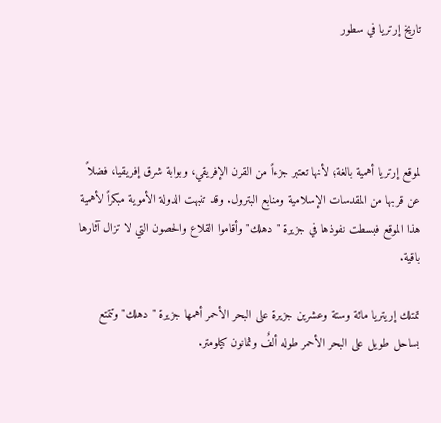تاريخ إرتريا في سطور




لموقع إرتريا أهمية بالغة؛ لأنها تعتبر جزءاً من القرن الإفريقي، وبوابة شرق إفريقيا، فضلاً عن قربها من المقدسات الإسلامية ومنابع البترول. وقد تنبهت الدولة الأموية مبكراً لأهمية هذا الموقع فبسطت نفوذها في جزيرة "دهلك" وأقاموا القلاع والحصون التي لا تزال آثارها باقية.

تمتلك إريتريا مائة وستة وعشرين جزيرة على البحر الأحمر أهمها جزيرة "دهلك" وتتمتع بساحل طويل على البحر الأحمر طوله ألفٌ وثمانون كيلومتر.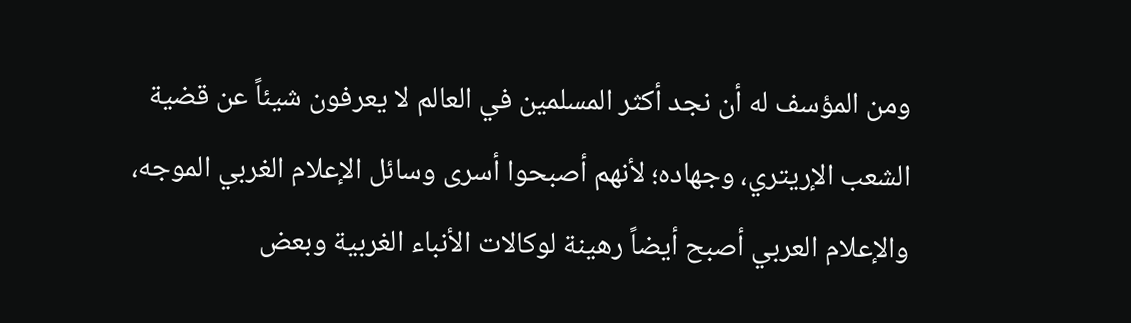ومن المؤسف له أن نجد أكثر المسلمين في العالم لا يعرفون شيئاً عن قضية الشعب الإريتري، وجهاده؛ لأنهم أصبحوا أسرى وسائل الإعلام الغربي الموجه، والإعلام العربي أصبح أيضاً رهينة لوكالات الأنباء الغربية وبعض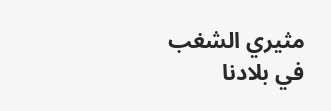مثيري الشغب في بلادنا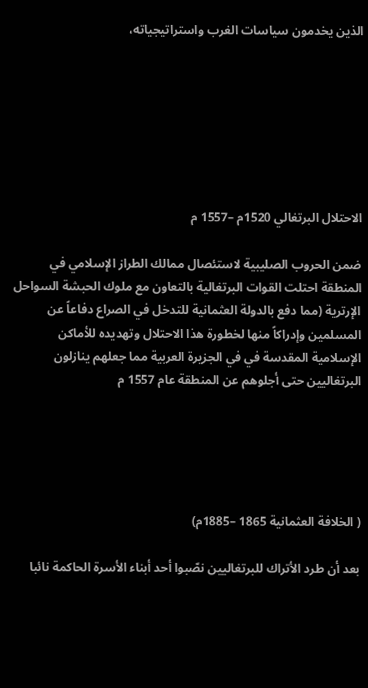الذين يخدمون سياسات الغرب واستراتيجياته،







الاحتلال البرتغالي 1520م –1557 م

ضمن الحروب الصليبية لاستئصال ممالك الطراز الإسلامي في المنطقة احتلت القوات البرتغالية بالتعاون مع ملوك الحبشة السواحل الإرترية (مما دفع بالدولة العثمانية للتدخل في الصراع دفاعاً عن المسلمين وإدراكاً منها لخطورة هذا الاحتلال وتهديده للأماكن الإسلامية المقدسة في في الجزيرة العربية مما جعلهم ينازلون البرتغاليين حتى أجلوهم عن المنطقة عام 1557 م





( الخلافة العثمانية 1865 –1885م)

بعد أن طرد الأتراك للبرتغاليين نصّبوا أحد أبناء الأسرة الحاكمة نائبا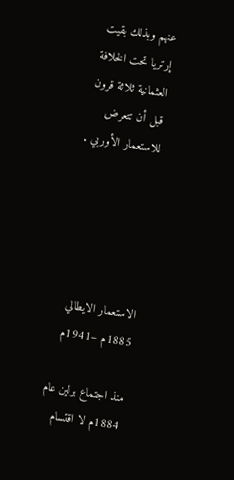عنهم وبذلك بقيت إرتريا تحت الخلافة العثمانية ثلاثة قرون قبل أن تتعرض للاستعمار الأوربي .





الاستعمار الايطالي 1885م –1941م

منذ اجتماع برلين عام 1884م لا اقتسام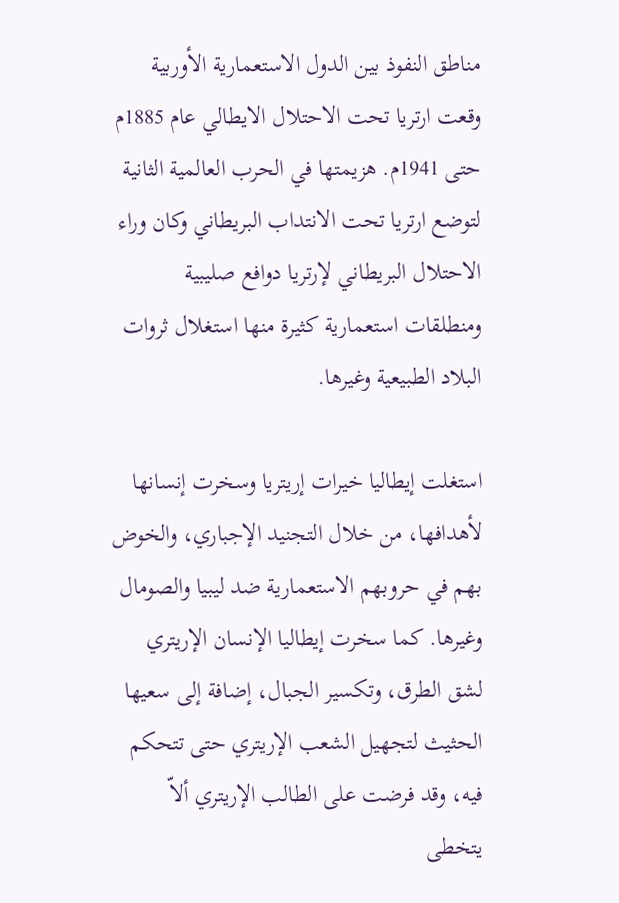مناطق النفوذ بين الدول الاستعمارية الأوربية وقعت ارتريا تحت الاحتلال الايطالي عام 1885م حتى 1941م. هزيمتها في الحرب العالمية الثانية لتوضع ارتريا تحت الانتداب البريطاني وكان وراء الاحتلال البريطاني لإرتريا دوافع صليبية ومنطلقات استعمارية كثيرة منها استغلال ثروات البلاد الطبيعية وغيرها.

استغلت إيطاليا خيرات إريتريا وسخرت إنسانها لأهدافها، من خلال التجنيد الإجباري، والخوض بهم في حروبهم الاستعمارية ضد ليبيا والصومال وغيرها. كما سخرت إيطاليا الإنسان الإريتري لشق الطرق، وتكسير الجبال، إضافة إلى سعيها الحثيث لتجهيل الشعب الإريتري حتى تتحكم فيه، وقد فرضت على الطالب الإريتري ألاّ يتخطى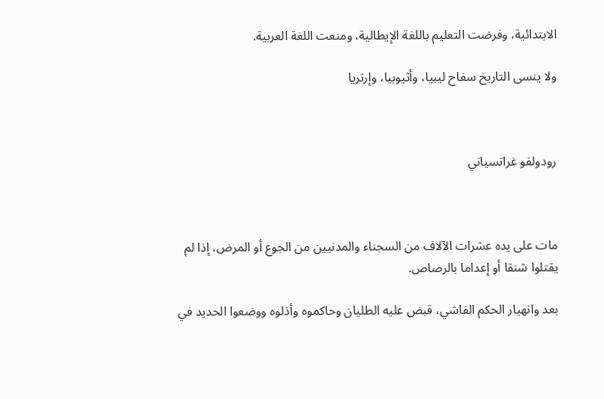الابتدائية، وفرضت التعليم باللغة الإيطالية، ومنعت اللغة العربية.

ولا ينسى التاريخ سفاح ليبيا، وأثيوبيا، وإرتريا



رودولفو غراتسياني



مات على يده عشرات الآلاف من السجناء والمدنيين من الجوع أو المرض، إذا لم يقتلوا شنقا أو إعداما بالرصاص.

بعد وانهيار الحكم الفاشي، قبض عليه الطليان وحاكموه وأذلوه ووضعوا الحديد في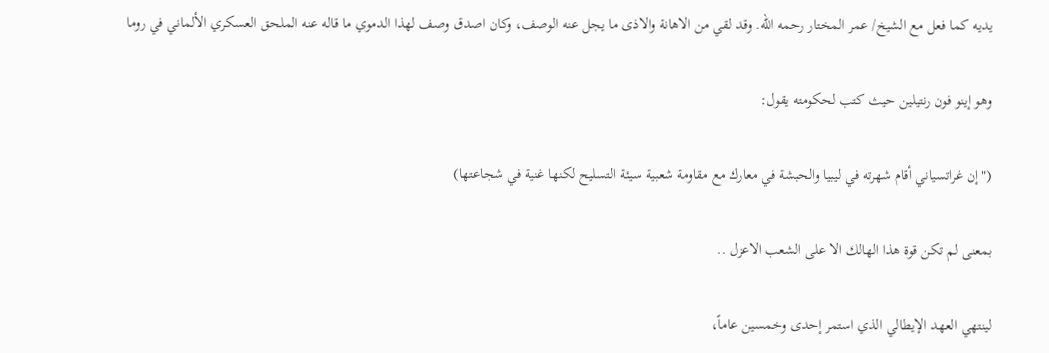يديه كما فعل مع الشيخ/ عمر المختار رحمه الله. وقد لقي من الاهانة والاذى ما يجل عنه الوصف، وكان اصدق وصف لهذا الدموي ما قاله عنه الملحق العسكري الألماني في روما

وهو إينو فون رنتيلين حيث كتب لحكومته يقول:

("إن غراتسياني أقام شهرته في ليبيا والحبشة في معارك مع مقاومة شعبية سيئة التسليح لكنها غنية في شجاعتها)

بمعنى لم تكن قوة هذا الهالك الا على الشعب الاعزل ..

لينتهي العهد الإيطالي الذي استمر إحدى وخمسين عاماً،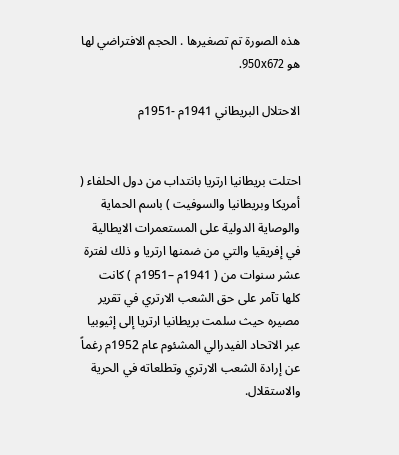هذه الصورة تم تصغيرها . الحجم الافتراضي لها هو 950x672.

الاحتلال البريطاني 1941م -1951م


احتلت بريطانيا ارتريا بانتداب من دول الحلفاء ( أمريكا وبريطانيا والسوفيت ) باسم الحماية والوصاية الدولية على المستعمرات الايطالية في إفريقيا والتي من ضمنها ارتريا و ذلك لفترة عشر سنوات من ( 1941م –1951م ) كانت كلها تآمر على حق الشعب الارتري في تقرير مصيره حيث سلمت بريطانيا ارتريا إلى إثيوبيا عبر الاتحاد الفيدرالي المشئوم عام 1952م رغماً عن إرادة الشعب الارتري وتطلعاته في الحرية والاستقلال.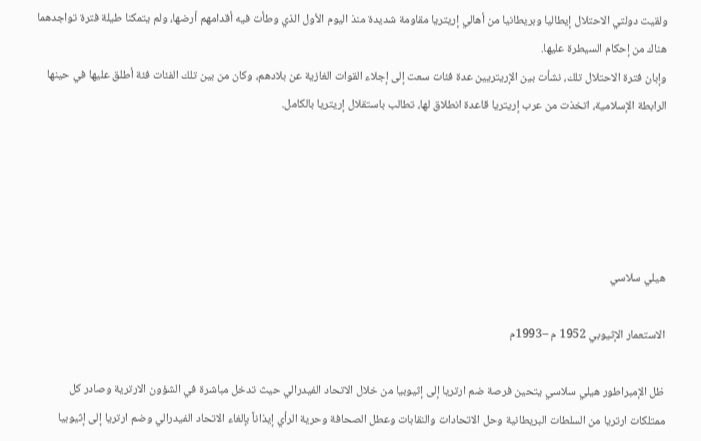ولقيت دولتي الاحتلال إيطاليا وبريطانيا من أهالي إريتريا مقاومة شديدة منذ اليوم الأول الذي وطأت فيه أقدامهم أرضها، ولم يتمكنا طيلة فترة تواجدهما هناك من إحكام السيطرة عليها.
وإبان فترة الاحتلال تلك، نشأت بين الإريتريين عدة فئات سعت إلى إجلاء القوات الغازية عن بلادهم، وكان من بين تلك الفئات فئة أطلق عليها في حينها الرابطة الإسلامية، اتخذت من عرب إريتريا قاعدة انطلاق لها، تطالب باستقلال إريتريا بالكامل.





هيلي سلاسي

الاستعمار الإثيوبي 1952 م –1993م

ظل الإمبراطور هيلي سلاسي يتحين فرصة ضم ارتريا إلى إثيوبيا من خلال الاتحاد الفيدرالي حيث تدخل مباشرة في الشؤون الارترية وصادر كل ممتلكات ارتريا من السلطات البريطانية وحل الاتحادات والنقابات وعطل الصحافة وحرية الرأي إيذاناً بإلغاء الاتحاد الفيدرالي وضم ارتريا إلى إثيوبيا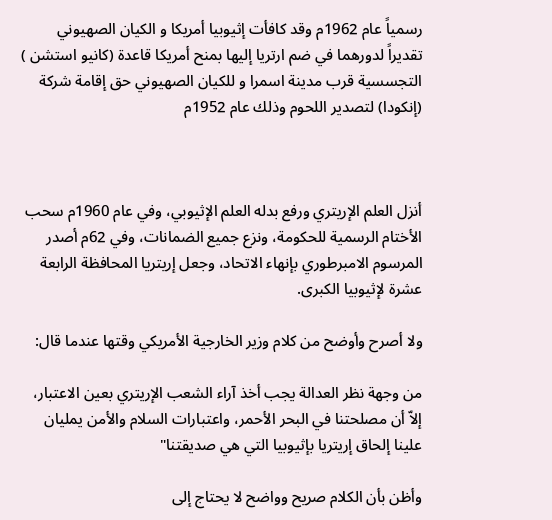رسمياً عام 1962م وقد كافأت إثيوبيا أمريكا و الكيان الصهيوني تقديراً لدورهما في ضم ارتريا إليها بمنح أمريكا قاعدة (كانيو استشن ) التجسسية قرب مدينة اسمرا و للكيان الصهيوني حق إقامة شركة (إنكودا) لتصدير اللحوم وذلك عام 1952م



أنزل العلم الإريتري ورفع بدله العلم الإثيوبي، وفي عام 1960م سحب الأختام الرسمية للحكومة، ونزع جميع الضمانات، وفي 62م أصدر المرسوم الامبرطوري بإنهاء الاتحاد، وجعل إريتريا المحافظة الرابعة عشرة لإثيوبيا الكبرى.

ولا أصرح وأوضح من كلام وزير الخارجية الأمريكي وقتها عندما قال:

من وجهة نظر العدالة يجب أخذ آراء الشعب الإريتري بعين الاعتبار، إلاّ أن مصلحتنا في البحر الأحمر، واعتبارات السلام والأمن يمليان علينا إلحاق إريتريا بإثيوبيا التي هي صديقتنا"

وأظن بأن الكلام صريح وواضح لا يحتاج إلى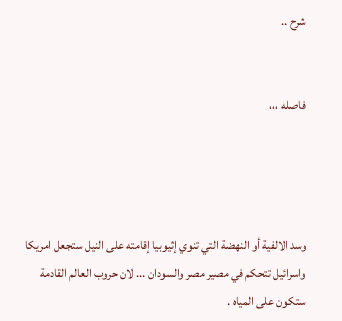شرح ..


فاصله ،،،




وسد الالفية أو النهضة التي تنوي إثيوبيا إقامته على النيل ستجعل امريكا واسرائيل تتحكم في مصير مصر والسودان ... لان حروب العالم القادمة ستكون على المياه .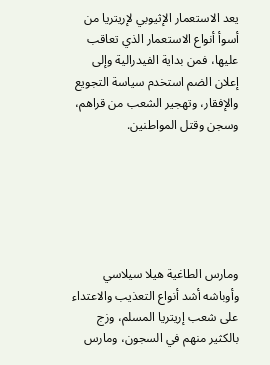يعد الاستعمار الإثيوبي لإريتريا من أسوأ أنواع الاستعمار الذي تعاقب عليها، فمن بداية الفيدرالية وإلى إعلان الضم استخدم سياسة التجويع والإفقار، وتهجير الشعب من قراهم، وسجن وقتل المواطنين.






ومارس الطاغية هيلا سيلاسي وأوباشه أشد أنواع التعذيب والاعتداء على شعب إريتريا المسلم، وزج بالكثير منهم في السجون، ومارس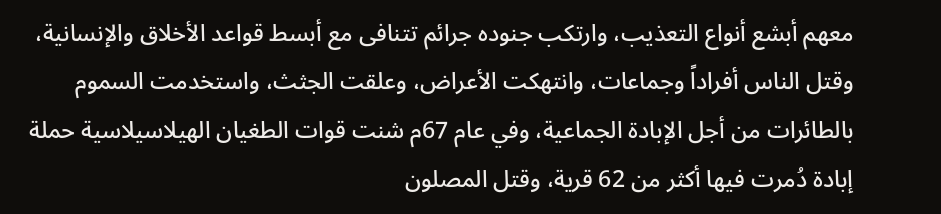معهم أبشع أنواع التعذيب، وارتكب جنوده جرائم تتنافى مع أبسط قواعد الأخلاق والإنسانية، وقتل الناس أفراداً وجماعات، وانتهكت الأعراض، وعلقت الجثث، واستخدمت السموم بالطائرات من أجل الإبادة الجماعية، وفي عام 67م شنت قوات الطغيان الهيلاسيلاسية حملة إبادة دُمرت فيها أكثر من 62 قرية، وقتل المصلون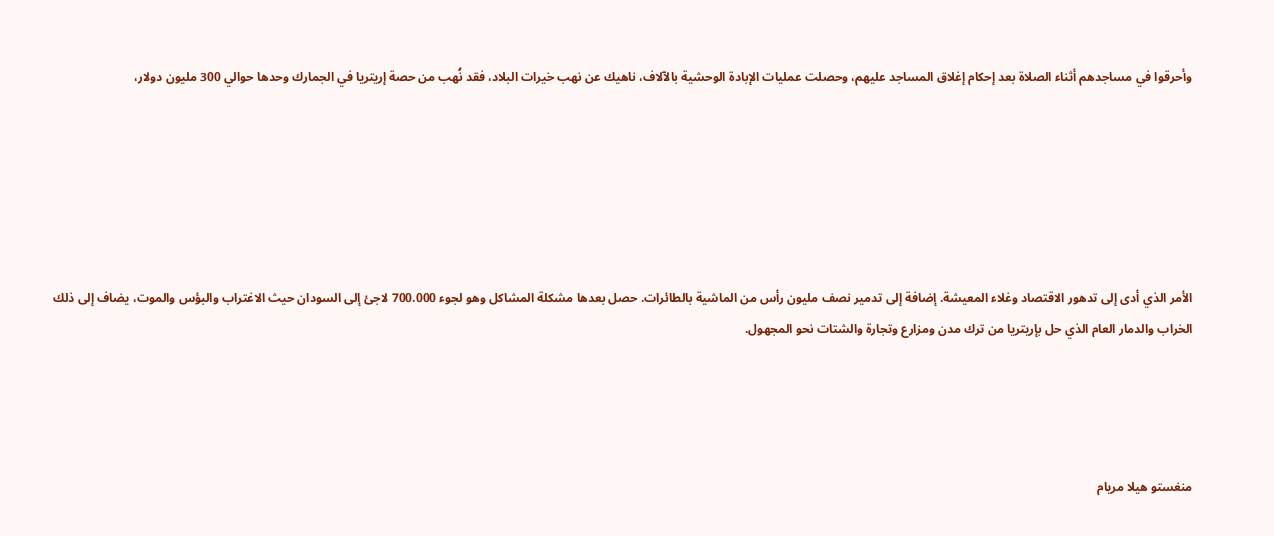وأحرقوا في مساجدهم أثناء الصلاة بعد إحكام إغلاق المساجد عليهم، وحصلت عمليات الإبادة الوحشية بالآلاف، ناهيك عن نهب خيرات البلاد، فقد نُهب من حصة إريتريا في الجمارك وحدها حوالي 300 مليون دولار،






الأمر الذي أدى إلى تدهور الاقتصاد وغلاء المعيشة. إضافة إلى تدمير نصف مليون رأس من الماشية بالطائرات. حصل بعدها مشكلة المشاكل وهو لجوء 700.000 لاجئ إلى السودان حيث الاغتراب والبؤس والموت، يضاف إلى ذلك الخراب والدمار العام الذي حل بإريتريا من ترك مدن ومزارع وتجارة والشتات نحو المجهول.




منغستو هيلا مريام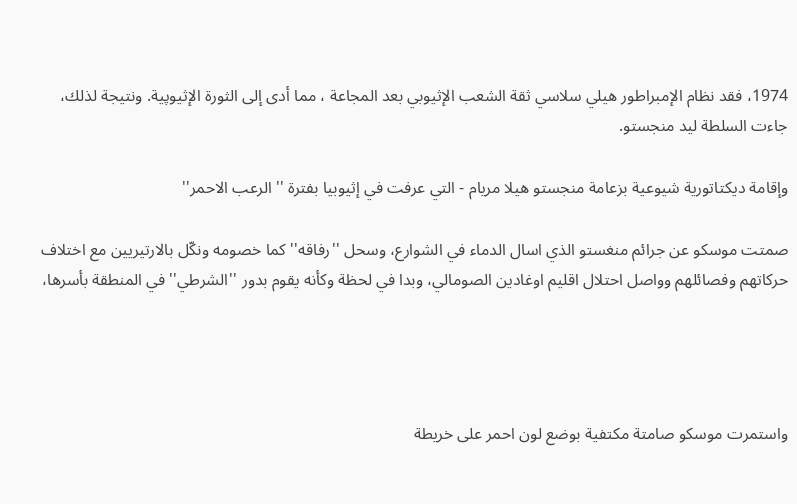1974، فقد نظام الإمبراطور هيلي سلاسي ثقة الشعب الإثيوبي بعد المجاعة ، مما أدى إلى الثورة الإثيوپية. ونتيجة لذلك، جاءت السلطة ليد منجستو.

وإقامة ديكتاتورية شيوعية بزعامة منجستو هيلا مريام - التي عرفت في إثيوبيا بفترة '' الرعب الاحمر''

صمتت موسكو عن جرائم منغستو الذي اسال الدماء في الشوارع، وسحل ''رفاقه'' كما خصومه ونكّل بالارتيريين مع اختلاف حركاتهم وفصائلهم وواصل احتلال اقليم اوغادين الصومالي، وبدا في لحظة وكأنه يقوم بدور ''الشرطي'' في المنطقة بأسرها،




واستمرت موسكو صامتة مكتفية بوضع لون احمر على خريطة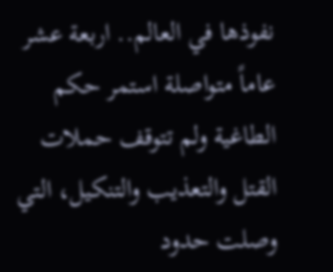نفوذها في العالم.. اربعة عشر عاماً متواصلة استمر حكم الطاغية ولم تتوقف حملات القتل والتعذيب والتنكيل، التي وصلت حدود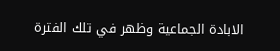الابادة الجماعية وظهر في تلك الفترة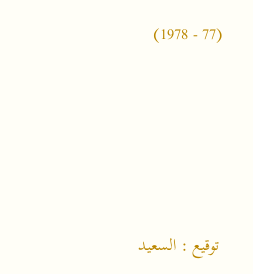(77 - 1978)





 توقيع : السعيد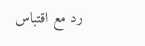رد مع اقتباس